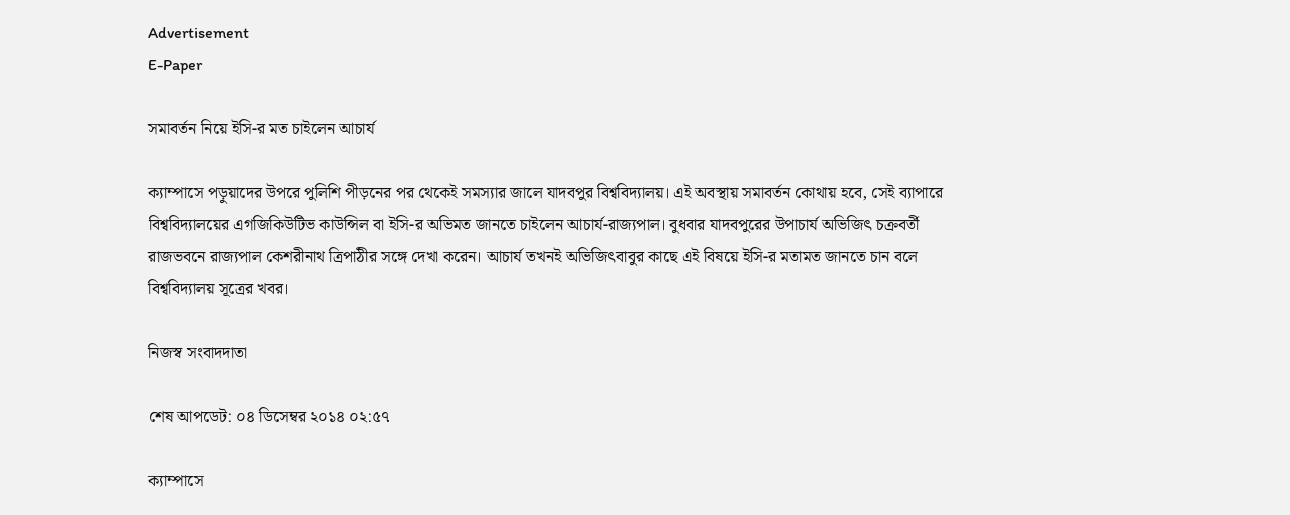Advertisement
E-Paper

সমাবর্তন নিয়ে ইসি-র মত চাইলেন আচার্য

ক্যাম্পাসে পড়ুয়াদের উপরে পুলিশি পীড়নের পর থেকেই সমস্যার জালে যাদবপুর বিশ্ববিদ্যালয়। এই অবস্থায় সমাবর্তন কোথায় হবে, সেই ব্যাপারে বিশ্ববিদ্যালয়ের এগজিকিউটিভ কাউন্সিল বা ইসি-র অভিমত জানতে চাইলেন আচার্য-রাজ্যপাল। বুধবার যাদবপুরের উপাচার্য অভিজিৎ চক্রবর্তী রাজভবনে রাজ্যপাল কেশরীনাথ ত্রিপাঠীর সঙ্গে দেখা করেন। আচার্য তখনই অভিজিৎবাবুর কাছে এই বিষয়ে ইসি-র মতামত জানতে চান বলে বিশ্ববিদ্যালয় সূত্রের খবর।

নিজস্ব সংবাদদাতা

শেষ আপডেট: ০৪ ডিসেম্বর ২০১৪ ০২:৫৭

ক্যাম্পাসে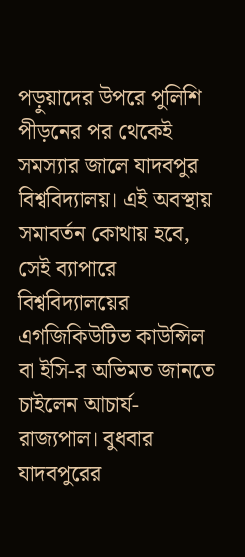পড়ুয়াদের উপরে পুলিশি পীড়নের পর থেকেই সমস্যার জালে যাদবপুর বিশ্ববিদ্যালয়। এই অবস্থায় সমাবর্তন কোথায় হবে, সেই ব্যাপারে বিশ্ববিদ্যালয়ের এগজিকিউটিভ কাউন্সিল বা ইসি-র অভিমত জানতে চাইলেন আচার্য-রাজ্যপাল। বুধবার যাদবপুরের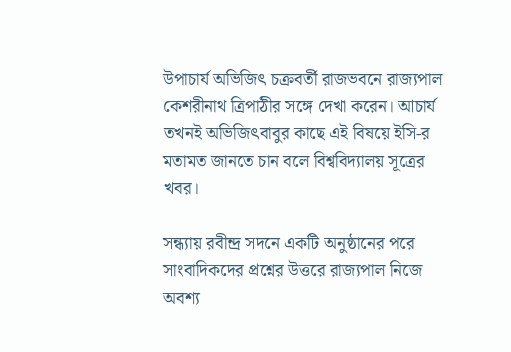উপাচার্য অভিজিৎ চক্রবর্তী রাজভবনে রাজ্যপাল কেশরীনাথ ত্রিপাঠীর সঙ্গে দেখা করেন। আচার্য তখনই অভিজিৎবাবুর কাছে এই বিষয়ে ইসি-র মতামত জানতে চান বলে বিশ্ববিদ্যালয় সূত্রের খবর।

সন্ধ্যায় রবীন্দ্র সদনে একটি অনুষ্ঠানের পরে সাংবাদিকদের প্রশ্নের উত্তরে রাজ্যপাল নিজে অবশ্য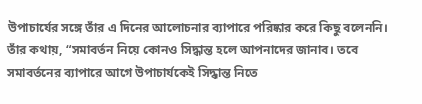উপাচার্যের সঙ্গে তাঁর এ দিনের আলোচনার ব্যাপারে পরিষ্কার করে কিছু বলেননি। তাঁর কথায়, “সমাবর্তন নিয়ে কোনও সিদ্ধান্ত হলে আপনাদের জানাব। তবে সমাবর্তনের ব্যাপারে আগে উপাচার্যকেই সিদ্ধান্ত নিতে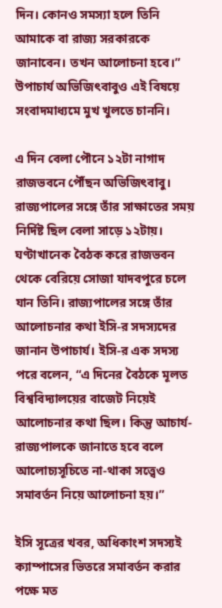দিন। কোনও সমস্যা হলে তিনি আমাকে বা রাজ্য সরকারকে জানাবেন। তখন আলোচনা হবে।” উপাচার্য অভিজিৎবাবুও এই বিষয়ে সংবাদমাধ্যমে মুখ খুলতে চাননি।

এ দিন বেলা পৌনে ১২টা নাগাদ রাজভবনে পৌঁছন অভিজিৎবাবু। রাজ্যপালের সঙ্গে তাঁর সাক্ষাতের সময় নির্দিষ্ট ছিল বেলা সাড়ে ১২টায়। ঘণ্টাখানেক বৈঠক করে রাজভবন থেকে বেরিয়ে সোজা যাদবপুরে চলে যান তিনি। রাজ্যপালের সঙ্গে তাঁর আলোচনার কথা ইসি-র সদস্যদের জানান উপাচার্য। ইসি-র এক সদস্য পরে বলেন, “এ দিনের বৈঠকে মূলত বিশ্ববিদ্যালয়ের বাজেট নিয়েই আলোচনার কথা ছিল। কিন্তু আচার্য-রাজ্যপালকে জানাতে হবে বলে আলোচ্যসূচিতে না-থাকা সত্ত্বেও সমাবর্তন নিয়ে আলোচনা হয়।”

ইসি সূত্রের খবর, অধিকাংশ সদস্যই ক্যাম্পাসের ভিতরে সমাবর্তন করার পক্ষে মত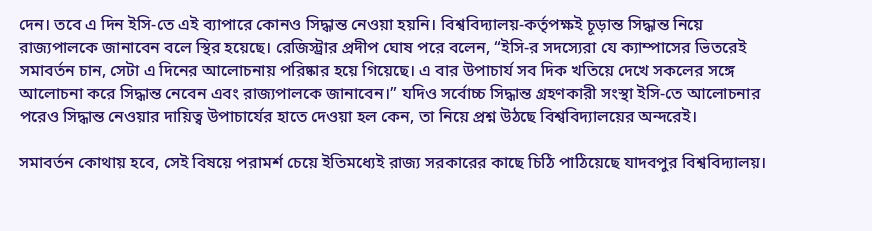দেন। তবে এ দিন ইসি-তে এই ব্যাপারে কোনও সিদ্ধান্ত নেওয়া হয়নি। বিশ্ববিদ্যালয়-কর্তৃপক্ষই চূড়ান্ত সিদ্ধান্ত নিয়ে রাজ্যপালকে জানাবেন বলে স্থির হয়েছে। রেজিস্ট্রার প্রদীপ ঘোষ পরে বলেন, “ইসি-র সদস্যেরা যে ক্যাম্পাসের ভিতরেই সমাবর্তন চান, সেটা এ দিনের আলোচনায় পরিষ্কার হয়ে গিয়েছে। এ বার উপাচার্য সব দিক খতিয়ে দেখে সকলের সঙ্গে আলোচনা করে সিদ্ধান্ত নেবেন এবং রাজ্যপালকে জানাবেন।” যদিও সর্বোচ্চ সিদ্ধান্ত গ্রহণকারী সংস্থা ইসি-তে আলোচনার পরেও সিদ্ধান্ত নেওয়ার দায়িত্ব উপাচার্যের হাতে দেওয়া হল কেন, তা নিয়ে প্রশ্ন উঠছে বিশ্ববিদ্যালয়ের অন্দরেই।

সমাবর্তন কোথায় হবে, সেই বিষয়ে পরামর্শ চেয়ে ইতিমধ্যেই রাজ্য সরকারের কাছে চিঠি পাঠিয়েছে যাদবপুর বিশ্ববিদ্যালয়।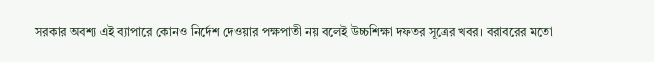সরকার অবশ্য এই ব্যাপারে কোনও নির্দেশ দেওয়ার পক্ষপাতী নয় বলেই উচ্চশিক্ষা দফতর সূত্রের খবর। বরাবরের মতো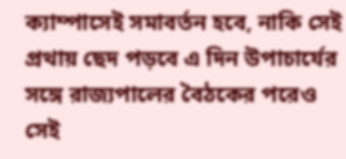ক্যাম্পাসেই সমাবর্তন হবে, নাকি সেই প্রথায় ছেদ পড়বে এ দিন উপাচার্যের সঙ্গে রাজ্যপালের বৈঠকের পরেও সেই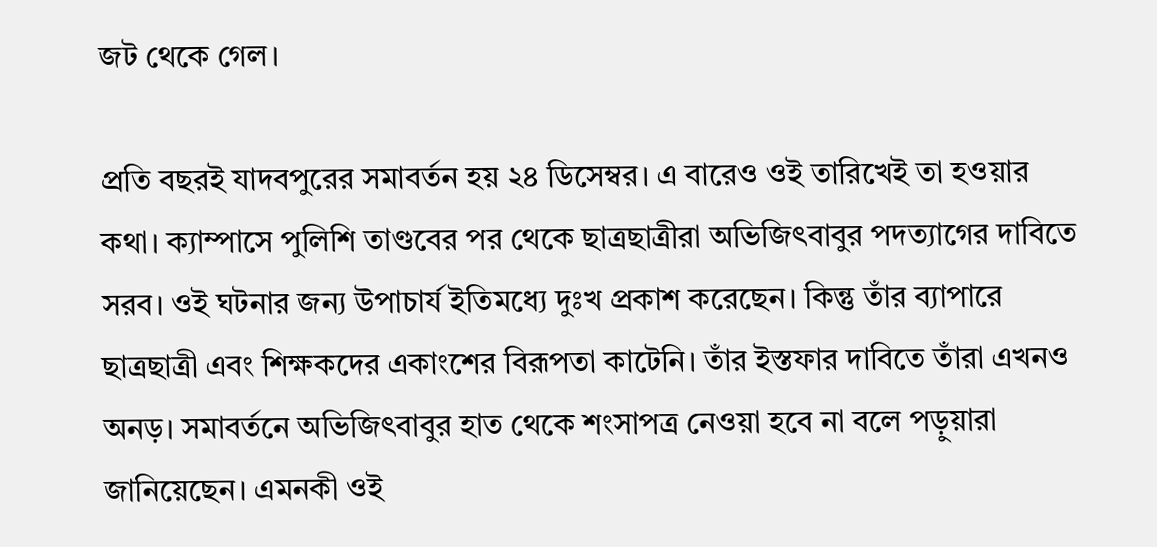জট থেকে গেল।

প্রতি বছরই যাদবপুরের সমাবর্তন হয় ২৪ ডিসেম্বর। এ বারেও ওই তারিখেই তা হওয়ার কথা। ক্যাম্পাসে পুলিশি তাণ্ডবের পর থেকে ছাত্রছাত্রীরা অভিজিৎবাবুর পদত্যাগের দাবিতে সরব। ওই ঘটনার জন্য উপাচার্য ইতিমধ্যে দুঃখ প্রকাশ করেছেন। কিন্তু তাঁর ব্যাপারে ছাত্রছাত্রী এবং শিক্ষকদের একাংশের বিরূপতা কাটেনি। তাঁর ইস্তফার দাবিতে তাঁরা এখনও অনড়। সমাবর্তনে অভিজিৎবাবুর হাত থেকে শংসাপত্র নেওয়া হবে না বলে পড়ুয়ারা জানিয়েছেন। এমনকী ওই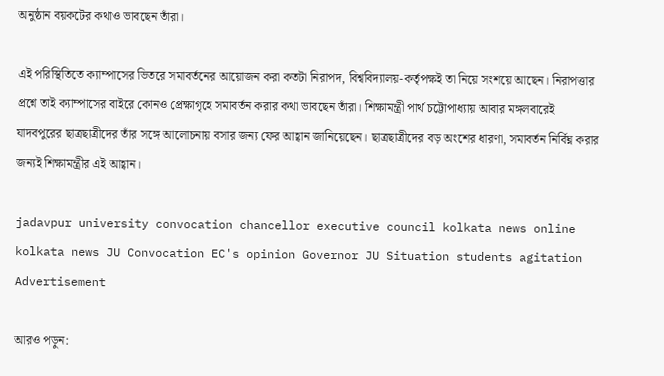অনুষ্ঠান বয়কটের কথাও ভাবছেন তাঁরা।

এই পরিস্থিতিতে ক্যাম্পাসের ভিতরে সমাবর্তনের আয়োজন করা কতটা নিরাপদ, বিশ্ববিদ্যালয়-কর্তৃপক্ষই তা নিয়ে সংশয়ে আছেন। নিরাপত্তার প্রশ্নে তাই ক্যাম্পাসের বাইরে কোনও প্রেক্ষাগৃহে সমাবর্তন করার কথা ভাবছেন তাঁরা। শিক্ষামন্ত্রী পার্থ চট্টোপাধ্যায় আবার মঙ্গলবারেই যাদবপুরের ছাত্রছাত্রীদের তাঁর সঙ্গে আলোচনায় বসার জন্য ফের আহ্বান জানিয়েছেন। ছাত্রছাত্রীদের বড় অংশের ধারণা, সমাবর্তন নির্বিঘ্ন করার জন্যই শিক্ষামন্ত্রীর এই আহ্বান।

jadavpur university convocation chancellor executive council kolkata news online kolkata news JU Convocation EC's opinion Governor JU Situation students agitation
Advertisement

আরও পড়ুন: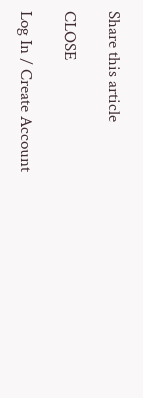Share this article

CLOSE

Log In / Create Account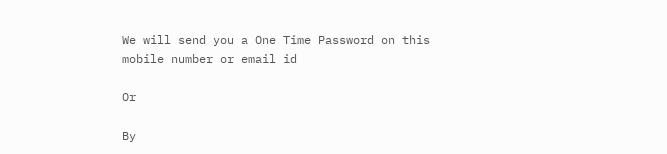We will send you a One Time Password on this mobile number or email id

Or

By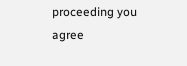proceeding you agree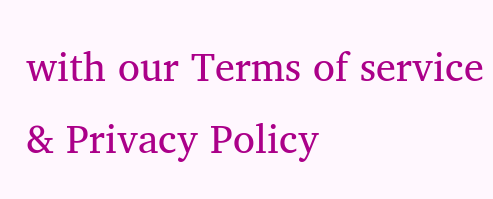with our Terms of service & Privacy Policy